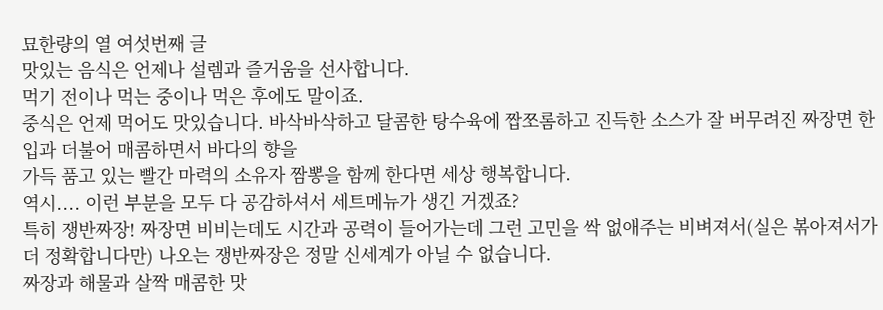묘한량의 열 여섯번째 글
맛있는 음식은 언제나 설렘과 즐거움을 선사합니다.
먹기 전이나 먹는 중이나 먹은 후에도 말이죠.
중식은 언제 먹어도 맛있습니다. 바삭바삭하고 달콤한 탕수육에 짭쪼롬하고 진득한 소스가 잘 버무려진 짜장면 한입과 더불어 매콤하면서 바다의 향을
가득 품고 있는 빨간 마력의 소유자 짬뽕을 함께 한다면 세상 행복합니다.
역시.... 이런 부분을 모두 다 공감하셔서 세트메뉴가 생긴 거겠죠?
특히 쟁반짜장! 짜장면 비비는데도 시간과 공력이 들어가는데 그런 고민을 싹 없애주는 비벼져서(실은 볶아져서가 더 정확합니다만) 나오는 쟁반짜장은 정말 신세계가 아닐 수 없습니다.
짜장과 해물과 살짝 매콤한 맛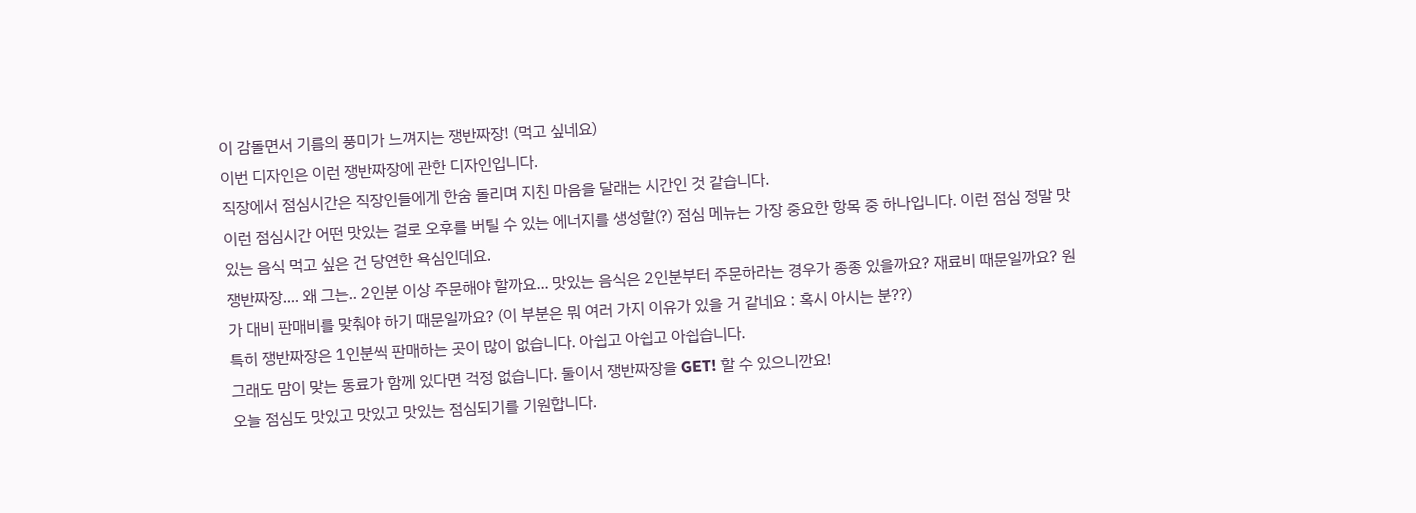이 감돌면서 기름의 풍미가 느껴지는 쟁반짜장! (먹고 싶네요)
이번 디자인은 이런 쟁반짜장에 관한 디자인입니다.
직장에서 점심시간은 직장인들에게 한숨 돌리며 지친 마음을 달래는 시간인 것 같습니다.
이런 점심시간 어떤 맛있는 걸로 오후를 버틸 수 있는 에너지를 생성할(?) 점심 메뉴는 가장 중요한 항목 중 하나입니다. 이런 점심 정말 맛있는 음식 먹고 싶은 건 당연한 욕심인데요.
쟁반짜장.... 왜 그는.. 2인분 이상 주문해야 할까요... 맛있는 음식은 2인분부터 주문하라는 경우가 종종 있을까요? 재료비 때문일까요? 원가 대비 판매비를 맞춰야 하기 때문일까요? (이 부분은 뭐 여러 가지 이유가 있을 거 같네요 : 혹시 아시는 분??)
특히 쟁반짜장은 1인분씩 판매하는 곳이 많이 없습니다. 아쉽고 아쉽고 아쉽습니다.
그래도 맘이 맞는 동료가 함께 있다면 걱정 없습니다. 둘이서 쟁반짜장을 GET! 할 수 있으니깐요!
오늘 점심도 맛있고 맛있고 맛있는 점심되기를 기원합니다.